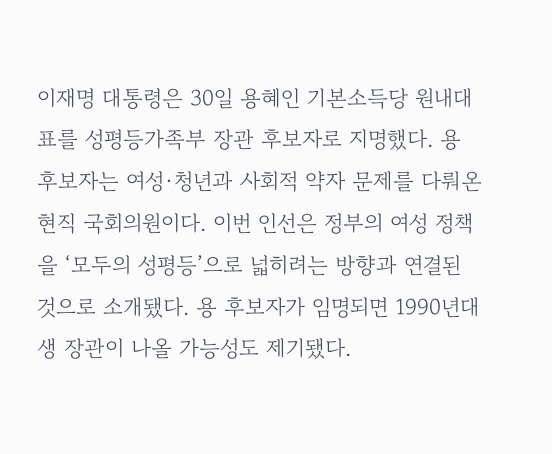이재명 대통령은 30일 용혜인 기본소득당 원내대표를 성평등가족부 장관 후보자로 지명했다. 용 후보자는 여성·청년과 사회적 약자 문제를 다뤄온 현직 국회의원이다. 이번 인선은 정부의 여성 정책을 ‘모두의 성평등’으로 넓히려는 방향과 연결된 것으로 소개됐다. 용 후보자가 임명되면 1990년대생 장관이 나올 가능성도 제기됐다.